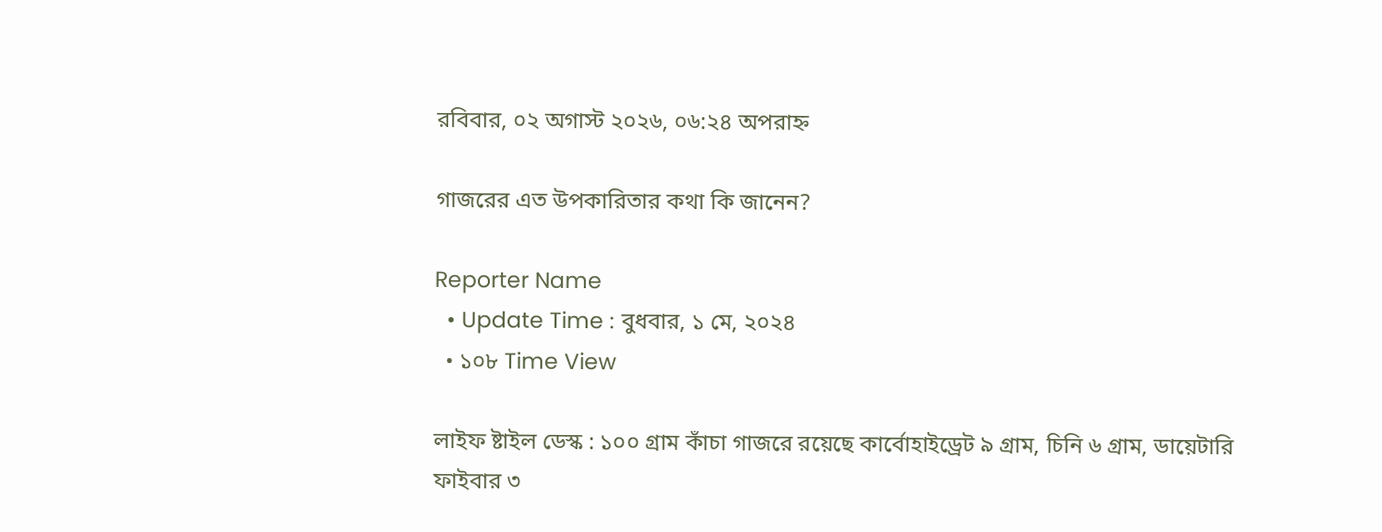রবিবার, ০২ অগাস্ট ২০২৬, ০৬:২৪ অপরাহ্ন

গাজরের এত উপকারিতার কথা কি জানেন?

Reporter Name
  • Update Time : বুধবার, ১ মে, ২০২৪
  • ১০৮ Time View

লাইফ ষ্টাইল ডেস্ক : ১০০ গ্রাম কাঁচা গাজরে রয়েছে কার্বোহাইড্রেট ৯ গ্রাম, চিনি ৬ গ্রাম, ডায়েটারি ফাইবার ৩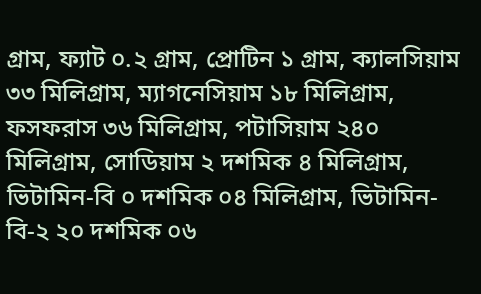গ্রাম, ফ্যাট ০.২ গ্রাম, প্রোটিন ১ গ্রাম, ক্যালসিয়াম ৩৩ মিলিগ্রাম, ম্যাগনেসিয়াম ১৮ মিলিগ্রাম, ফসফরাস ৩৬ মিলিগ্রাম, পটাসিয়াম ২৪০ মিলিগ্রাম, সোডিয়াম ২ দশমিক ৪ মিলিগ্রাম, ভিটামিন-বি ০ দশমিক ০৪ মিলিগ্রাম, ভিটামিন-বি-২ ২০ দশমিক ০৬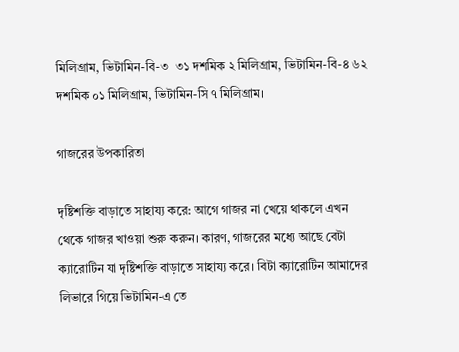মিলিগ্রাম, ভিটামিন-বি-৩  ৩১ দশমিক ২ মিলিগ্রাম, ভিটামিন-বি-৪ ৬২ দশমিক ০১ মিলিগ্রাম, ভিটামিন-সি ৭ মিলিগ্রাম।

গাজরের উপকারিতা

দৃষ্টিশক্তি বাড়াতে সাহায্য করে: আগে গাজর না খেয়ে থাকলে এখন থেকে গাজর খাওয়া শুরু করুন। কারণ, গাজরের মধ্যে আছে বেটা ক্যারোটিন যা দৃষ্টিশক্তি বাড়াতে সাহায্য করে। বিটা ক্যারোটিন আমাদের লিভারে গিয়ে ভিটামিন-এ তে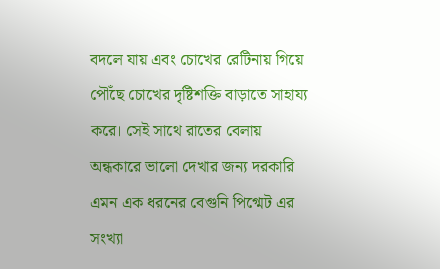বদলে যায় এবং চোখের রেটিনায় গিয়ে পৌঁছে চোখের দৃষ্টিশক্তি বাড়াতে সাহায্য করে। সেই সাথে রাতের বেলায় অন্ধকারে ভালো দেখার জন্য দরকারি এমন এক ধরনের বেগুনি পিগ্মেট এর সংখ্যা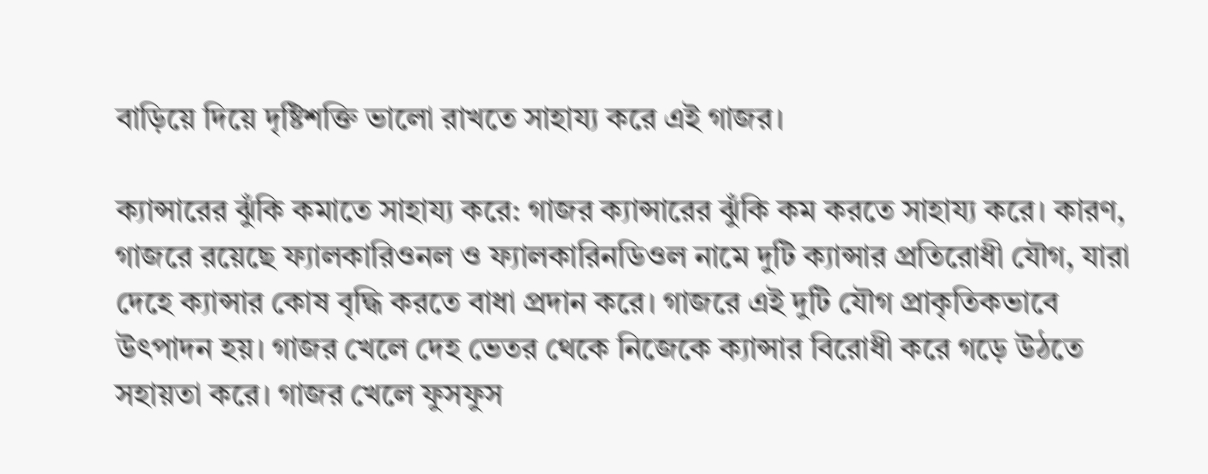বাড়িয়ে দিয়ে দৃষ্টিশক্তি ভালো রাখতে সাহায্য করে এই গাজর।

ক্যান্সারের ঝুঁকি কমাতে সাহায্য করে: গাজর ক্যান্সারের ঝুঁকি কম করতে সাহায্য করে। কারণ, গাজরে রয়েছে ফ্যালকারিওনল ও ফ্যালকারিনডিওল নামে দুটি ক্যান্সার প্রতিরোধী যৌগ, যারা দেহে ক্যান্সার কোষ বৃদ্ধি করতে বাধা প্রদান করে। গাজরে এই দুটি যৌগ প্রাকৃতিকভাবে উৎপাদন হয়। গাজর খেলে দেহ ভেতর থেকে নিজেকে ক্যান্সার বিরোধী করে গড়ে উঠতে সহায়তা করে। গাজর খেলে ফুসফুস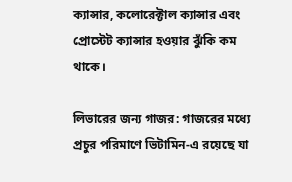ক্যান্সার, কলোরেক্টাল ক্যান্সার এবং প্রোস্টেট ক্যান্সার হওয়ার ঝুঁকি কম থাকে।

লিভারের জন্য গাজর: গাজরের মধ্যে প্রচুর পরিমাণে ভিটামিন-এ রয়েছে যা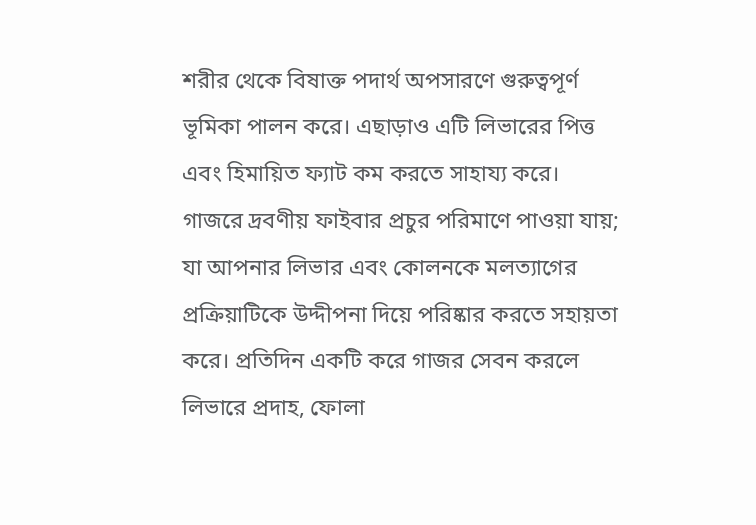শরীর থেকে বিষাক্ত পদার্থ অপসারণে গুরুত্বপূর্ণ ভূমিকা পালন করে। এছাড়াও এটি লিভারের পিত্ত এবং হিমায়িত ফ্যাট কম করতে সাহায্য করে। গাজরে দ্রবণীয় ফাইবার প্রচুর পরিমাণে পাওয়া যায়; যা আপনার লিভার এবং কোলনকে মলত্যাগের প্রক্রিয়াটিকে উদ্দীপনা দিয়ে পরিষ্কার করতে সহায়তা করে। প্রতিদিন একটি করে গাজর সেবন করলে লিভারে প্রদাহ, ফোলা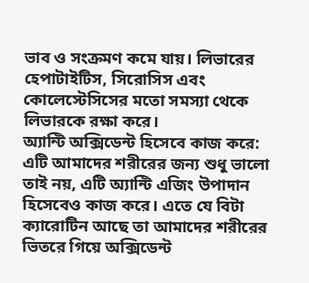ভাব ও সংক্রমণ কমে যায়। লিভারের হেপাটাইটিস, সিরোসিস এবং কোলেস্টেসিসের মতো সমস্যা থেকে লিভারকে রক্ষা করে।
অ্যান্টি অক্সিডেন্ট হিসেবে কাজ করে: এটি আমাদের শরীরের জন্য শুধু ভালো তাই নয়, এটি অ্যান্টি এজিং উপাদান হিসেবেও কাজ করে। এতে যে বিটা ক্যারোটিন আছে তা আমাদের শরীরের ভিতরে গিয়ে অক্সিডেন্ট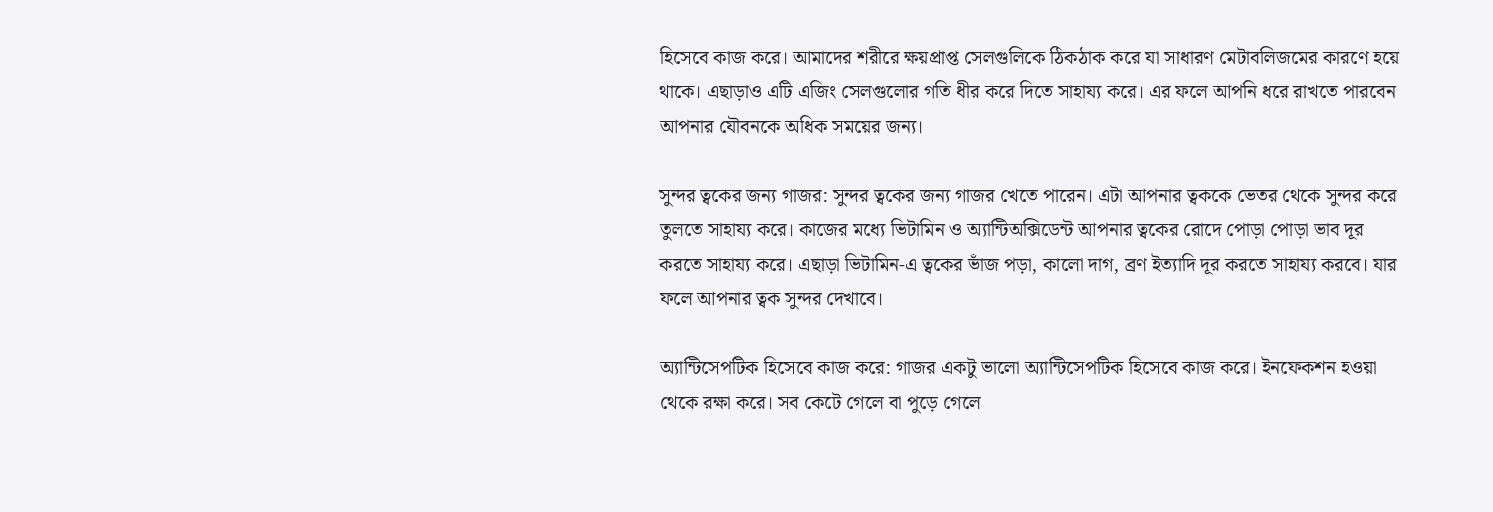হিসেবে কাজ করে। আমাদের শরীরে ক্ষয়প্রাপ্ত সেলগুলিকে ঠিকঠাক করে যা সাধারণ মেটাবলিজমের কারণে হয়ে থাকে। এছাড়াও এটি এজিং সেলগুলোর গতি ধীর করে দিতে সাহায্য করে। এর ফলে আপনি ধরে রাখতে পারবেন আপনার যৌবনকে অধিক সময়ের জন্য।

সুন্দর ত্বকের জন্য গাজর: সুন্দর ত্বকের জন্য গাজর খেতে পারেন। এটা আপনার ত্বককে ভেতর থেকে সুন্দর করে তুলতে সাহায্য করে। কাজের মধ্যে ভিটামিন ও অ্যান্টিঅক্সিডেন্ট আপনার ত্বকের রোদে পোড়া পোড়া ভাব দূর করতে সাহায্য করে। এছাড়া ভিটামিন-এ ত্বকের ভাঁজ পড়া, কালো দাগ, ব্রণ ইত্যাদি দূর করতে সাহায্য করবে। যার ফলে আপনার ত্বক সুন্দর দেখাবে।

অ্যান্টিসেপটিক হিসেবে কাজ করে: গাজর একটু ভালো অ্যান্টিসেপটিক হিসেবে কাজ করে। ইনফেকশন হওয়া থেকে রক্ষা করে। সব কেটে গেলে বা পুড়ে গেলে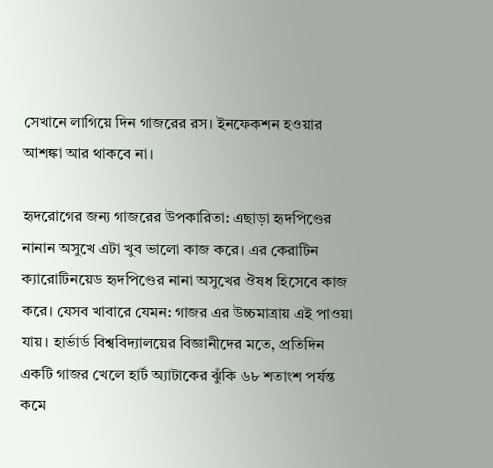সেখানে লাগিয়ে দিন গাজরের রস। ইনফেকশন হওয়ার আশঙ্কা আর থাকবে না।

হৃদরোগের জন্য গাজরের উপকারিতা: এছাড়া হৃদপিণ্ডের নানান অসুখে এটা খুব ভালো কাজ করে। এর কেরাটিন ক্যারোটিনয়েড হৃদপিণ্ডের নানা অসুখের ঔষধ হিসেবে কাজ করে। যেসব খাবারে যেমন: গাজর এর উচ্চমাত্রায় এই পাওয়া যায়। হার্ভার্ড বিশ্ববিদ্যালয়ের বিজ্ঞানীদের মতে, প্রতিদিন একটি গাজর খেলে হার্ট অ্যাটাকের ঝুঁকি ৬৮ শতাংশ পর্যন্ত কমে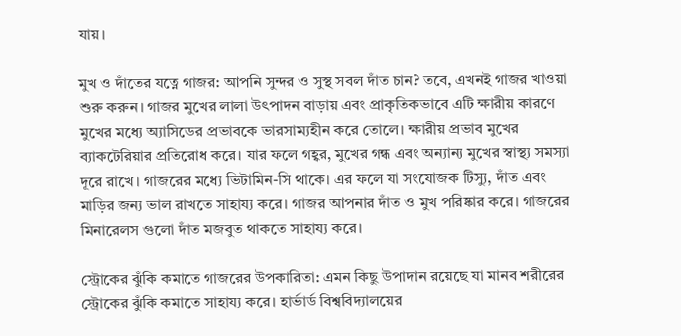যায়।

মুখ ও দাঁতের যত্নে গাজর: আপনি সুন্দর ও সুস্থ সবল দাঁত চান? তবে, এখনই গাজর খাওয়া শুরু করুন। গাজর মুখের লালা উৎপাদন বাড়ায় এবং প্রাকৃতিকভাবে এটি ক্ষারীয় কারণে মুখের মধ্যে অ্যাসিডের প্রভাবকে ভারসাম্যহীন করে তোলে। ক্ষারীয় প্রভাব মুখের ব্যাকটেরিয়ার প্রতিরোধ করে। যার ফলে গহ্বর, মুখের গন্ধ এবং অন্যান্য মুখের স্বাস্থ্য সমস্যা দূরে রাখে। গাজরের মধ্যে ভিটামিন-সি থাকে। এর ফলে যা সংযোজক টিস্যু, দাঁত এবং মাড়ির জন্য ভাল রাখতে সাহায্য করে। গাজর আপনার দাঁত ও মুখ পরিষ্কার করে। গাজরের মিনারেলস গুলো দাঁত মজবুত থাকতে সাহায্য করে।

স্ট্রোকের ঝুঁকি কমাতে গাজরের উপকারিতা: এমন কিছু উপাদান রয়েছে যা মানব শরীরের স্ট্রোকের ঝুঁকি কমাতে সাহায্য করে। হার্ভার্ড বিশ্ববিদ্যালয়ের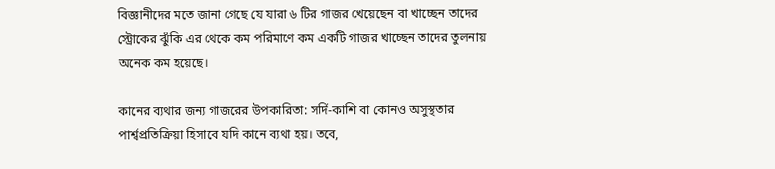বিজ্ঞানীদের মতে জানা গেছে যে যারা ৬ টির গাজর খেয়েছেন বা খাচ্ছেন তাদের স্ট্রোকের ঝুঁকি এর থেকে কম পরিমাণে কম একটি গাজর খাচ্ছেন তাদের তুলনায় অনেক কম হয়েছে।

কানের ব্যথার জন্য গাজরের উপকারিতা: সর্দি-কাশি বা কোনও অসুস্থতার পার্শ্বপ্রতিক্রিয়া হিসাবে যদি কানে ব্যথা হয়। তবে,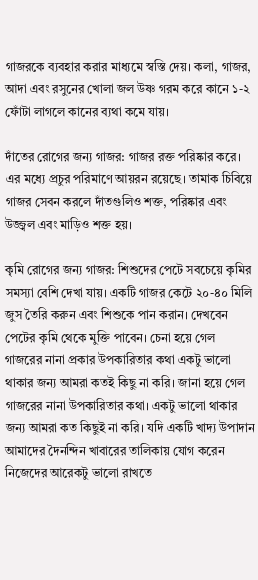গাজরকে ব্যবহার করার মাধ্যমে স্বস্তি দেয়। কলা, গাজর, আদা এবং রসুনের খোলা জল উষ্ণ গরম করে কানে ১-২ ফোঁটা লাগলে কানের ব্যথা কমে যায়।

দাঁতের রোগের জন্য গাজর: গাজর রক্ত পরিষ্কার করে। এর মধ্যে প্রচুর পরিমাণে আয়রন রয়েছে। তামাক চিবিয়ে গাজর সেবন করলে দাঁতগুলিও শক্ত, পরিষ্কার এবং উজ্জ্বল এবং মাড়িও শক্ত হয়।

কৃমি রোগের জন্য গাজর: শিশুদের পেটে সবচেয়ে কৃমির সমস্যা বেশি দেখা যায়। একটি গাজর কেটে ২০-৪০ মিলি জুস তৈরি করুন এবং শিশুকে পান করান। দেখবেন পেটের কৃমি থেকে মুক্তি পাবেন। চেনা হয়ে গেল গাজরের নানা প্রকার উপকারিতার কথা একটু ভালো থাকার জন্য আমরা কতই কিছু না করি। জানা হয়ে গেল গাজরের নানা উপকারিতার কথা। একটু ভালো থাকার জন্য আমরা কত কিছুই না করি। যদি একটি খাদ্য উপাদান আমাদের দৈনন্দিন খাবারের তালিকায় যোগ করেন নিজেদের আরেকটু ভালো রাখতে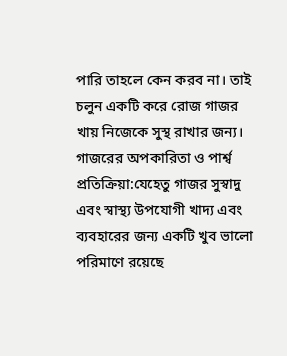পারি তাহলে কেন করব না। তাই চলুন একটি করে রোজ গাজর খায় নিজেকে সুস্থ রাখার জন্য।
গাজরের অপকারিতা ও পার্শ্ব প্রতিক্রিয়া:যেহেতু গাজর সুস্বাদু এবং স্বাস্থ্য উপযোগী খাদ্য এবং ব্যবহারের জন্য একটি খুব ভালো পরিমাণে রয়েছে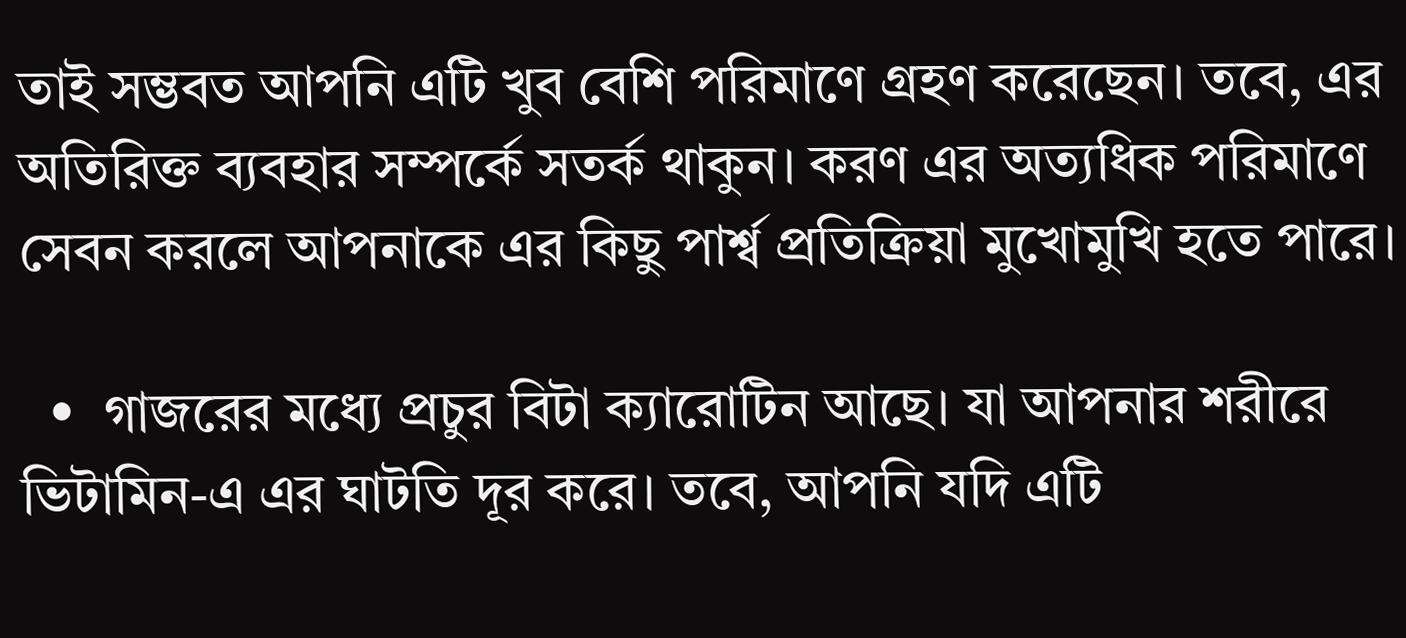তাই সম্ভবত আপনি এটি খুব বেশি পরিমাণে গ্রহণ করেছেন। তবে, এর অতিরিক্ত ব্যবহার সম্পর্কে সতর্ক থাকুন। করণ এর অত্যধিক পরিমাণে সেবন করলে আপনাকে এর কিছু পার্শ্ব প্রতিক্রিয়া মুখোমুখি হতে পারে।

  •  গাজরের মধ্যে প্রচুর বিটা ক্যারোটিন আছে। যা আপনার শরীরে ভিটামিন-এ এর ঘাটতি দূর করে। তবে, আপনি যদি এটি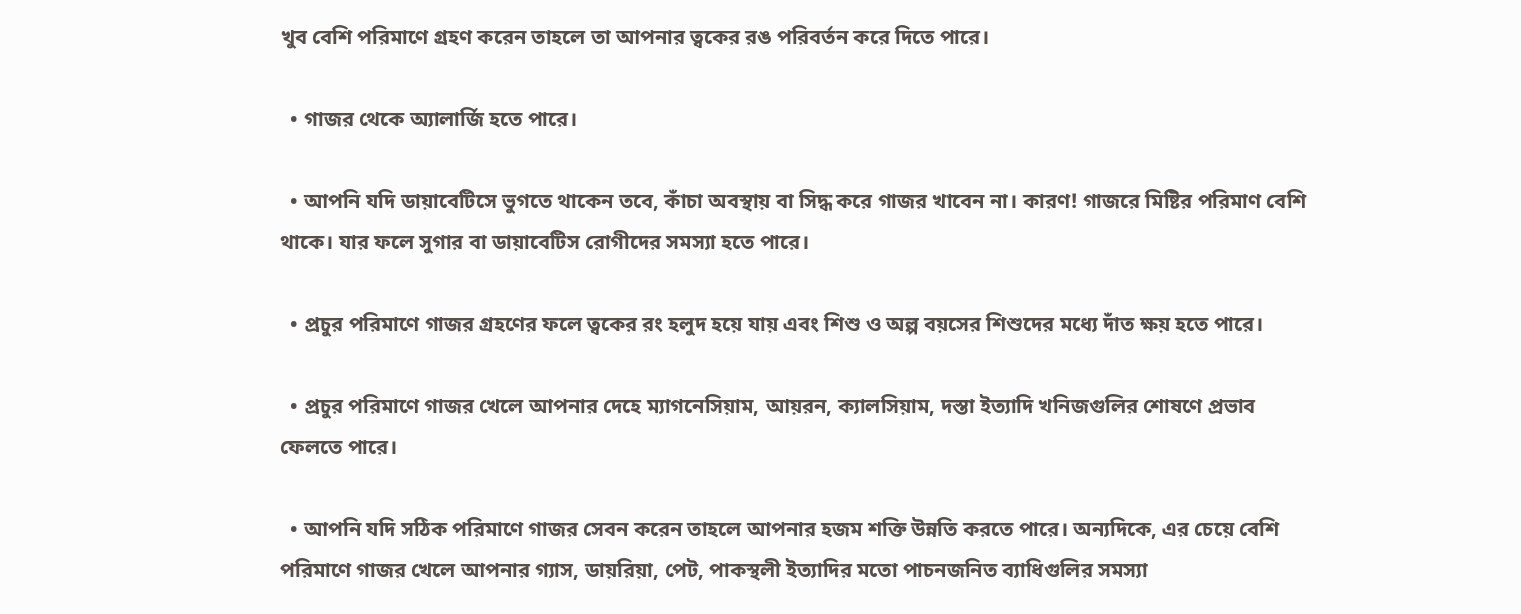খুব বেশি পরিমাণে গ্রহণ করেন তাহলে তা আপনার ত্বকের রঙ পরিবর্তন করে দিতে পারে।

  • গাজর থেকে অ্যালার্জি হতে পারে।

  • আপনি যদি ডায়াবেটিসে ভুগতে থাকেন তবে, কাঁচা অবস্থায় বা সিদ্ধ করে গাজর খাবেন না। কারণ! গাজরে মিষ্টির পরিমাণ বেশি থাকে। যার ফলে সুগার বা ডায়াবেটিস রোগীদের সমস্যা হতে পারে।

  • প্রচুর পরিমাণে গাজর গ্রহণের ফলে ত্বকের রং হলুদ হয়ে যায় এবং শিশু ও অল্প বয়সের শিশুদের মধ্যে দাঁত ক্ষয় হতে পারে।

  • প্রচুর পরিমাণে গাজর খেলে আপনার দেহে ম্যাগনেসিয়াম, আয়রন, ক্যালসিয়াম, দস্তা ইত্যাদি খনিজগুলির শোষণে প্রভাব ফেলতে পারে।

  • আপনি যদি সঠিক পরিমাণে গাজর সেবন করেন তাহলে আপনার হজম শক্তি উন্নতি করতে পারে। অন্যদিকে, এর চেয়ে বেশি পরিমাণে গাজর খেলে আপনার গ্যাস, ডায়রিয়া, পেট, পাকস্থলী ইত্যাদির মতো পাচনজনিত ব্যাধিগুলির সমস্যা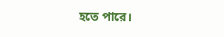হতে পারে।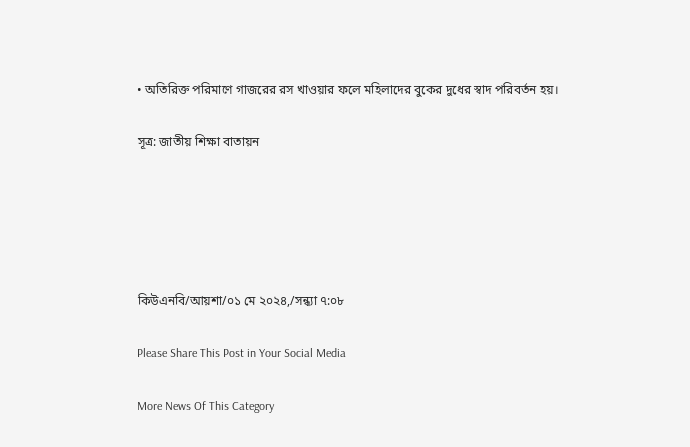• অতিরিক্ত পরিমাণে গাজরের রস খাওয়ার ফলে মহিলাদের বুকের দুধের স্বাদ পরিবর্তন হয়।

সূত্র: জাতীয় শিক্ষা বাতায়ন





কিউএনবি/আয়শা/০১ মে ২০২৪,/সন্ধ্যা ৭:০৮

Please Share This Post in Your Social Media

More News Of This Category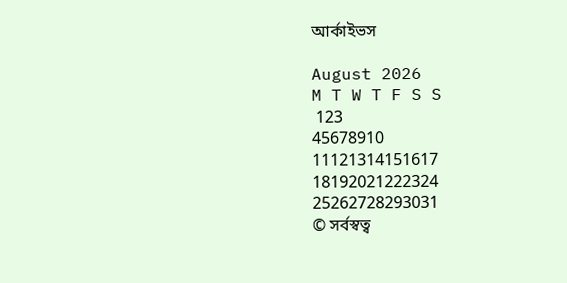আর্কাইভস

August 2026
M T W T F S S
 123
45678910
11121314151617
18192021222324
25262728293031
© সর্বস্বত্ব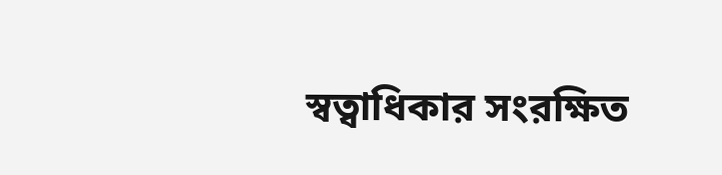স্বত্বাধিকার সংরক্ষিত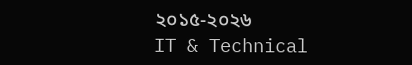২০১৫-২০২৬
IT & Technical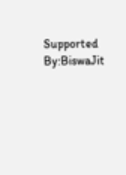Supported By:BiswaJit